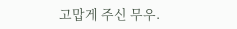고맙게 주신 무우.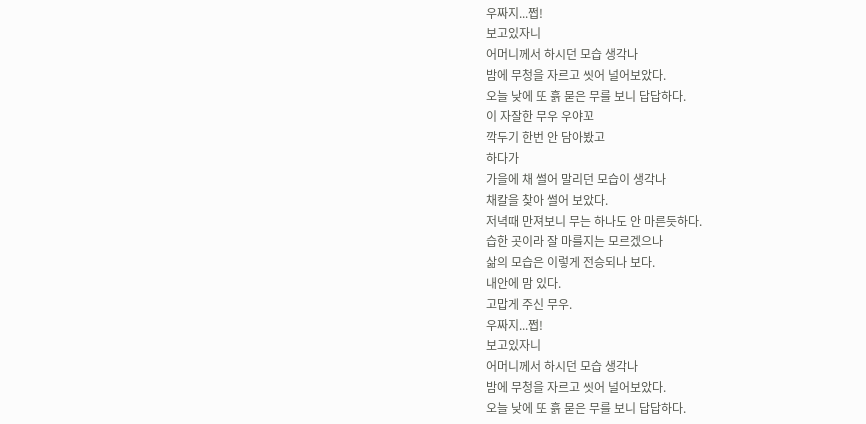우짜지...쩝!
보고있자니
어머니께서 하시던 모습 생각나
밤에 무청을 자르고 씻어 널어보았다.
오늘 낮에 또 흙 묻은 무를 보니 답답하다.
이 자잘한 무우 우야꼬
깍두기 한번 안 담아봤고
하다가
가을에 채 썰어 말리던 모습이 생각나
채칼을 찾아 썰어 보았다.
저녁때 만져보니 무는 하나도 안 마른듯하다.
습한 곳이라 잘 마를지는 모르겠으나
삶의 모습은 이렇게 전승되나 보다.
내안에 맘 있다.
고맙게 주신 무우.
우짜지...쩝!
보고있자니
어머니께서 하시던 모습 생각나
밤에 무청을 자르고 씻어 널어보았다.
오늘 낮에 또 흙 묻은 무를 보니 답답하다.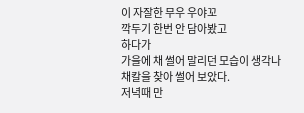이 자잘한 무우 우야꼬
깍두기 한번 안 담아봤고
하다가
가을에 채 썰어 말리던 모습이 생각나
채칼을 찾아 썰어 보았다.
저녁때 만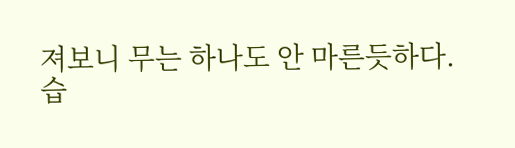져보니 무는 하나도 안 마른듯하다.
습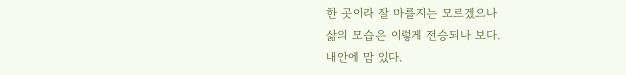한 곳이라 잘 마를지는 모르겠으나
삶의 모습은 이렇게 전승되나 보다.
내안에 맘 있다.